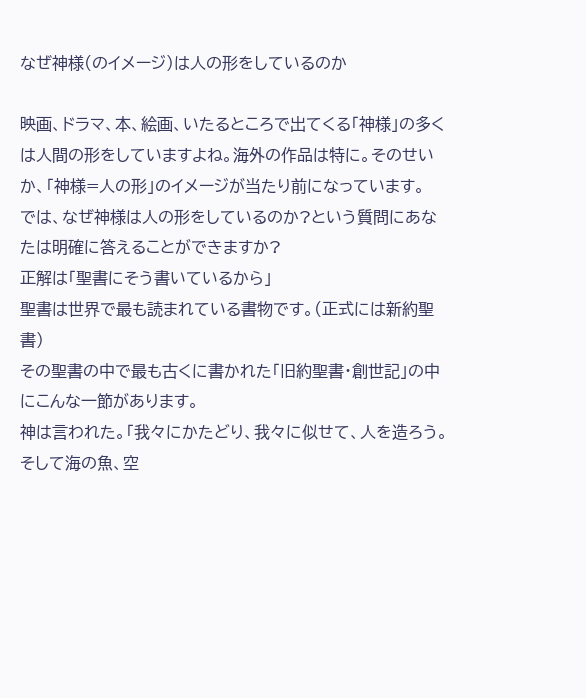なぜ神様(のイメージ)は人の形をしているのか

映画、ドラマ、本、絵画、いたるところで出てくる「神様」の多くは人間の形をしていますよね。海外の作品は特に。そのせいか、「神様=人の形」のイメージが当たり前になっています。
では、なぜ神様は人の形をしているのか?という質問にあなたは明確に答えることができますか?
正解は「聖書にそう書いているから」
聖書は世界で最も読まれている書物です。(正式には新約聖書)
その聖書の中で最も古くに書かれた「旧約聖書・創世記」の中にこんな一節があります。
神は言われた。「我々にかたどり、我々に似せて、人を造ろう。そして海の魚、空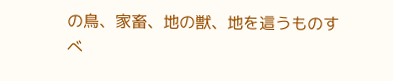の鳥、家畜、地の獣、地を這うものすべ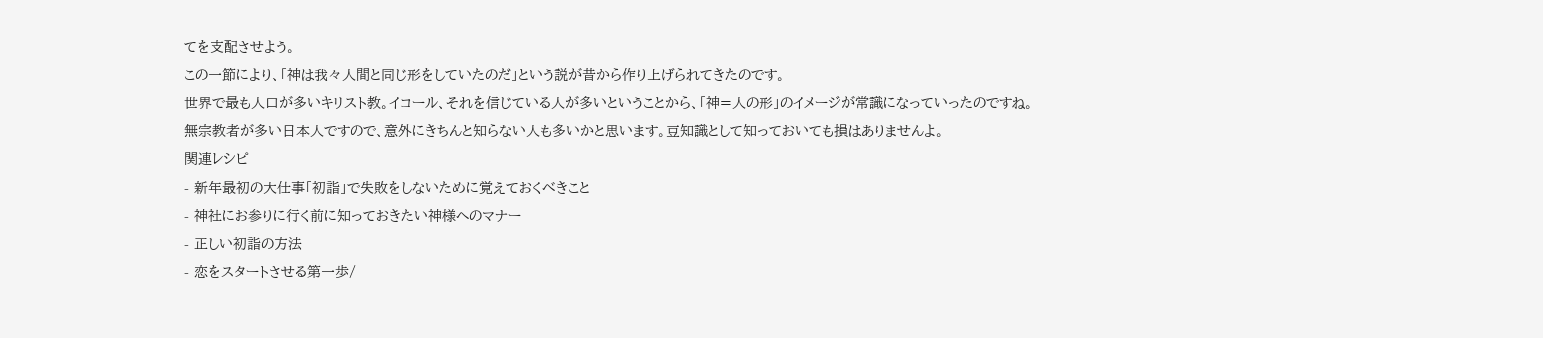てを支配させよう。
この一節により、「神は我々人間と同じ形をしていたのだ」という説が昔から作り上げられてきたのです。
世界で最も人口が多いキリスト教。イコール、それを信じている人が多いということから、「神=人の形」のイメージが常識になっていったのですね。
無宗教者が多い日本人ですので、意外にきちんと知らない人も多いかと思います。豆知識として知っておいても損はありませんよ。
関連レシピ
- 新年最初の大仕事「初詣」で失敗をしないために覚えておくべきこと
- 神社にお参りに行く前に知っておきたい神様へのマナー
- 正しい初詣の方法
- 恋をスタートさせる第一歩/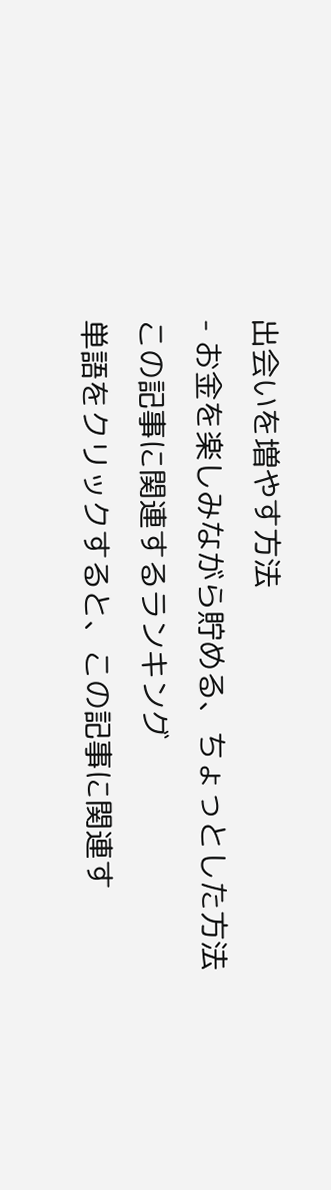出会いを増やす方法
- お金を楽しみながら貯める、ちょっとした方法
この記事に関連するランキング
単語をクリックすると、この記事に関連す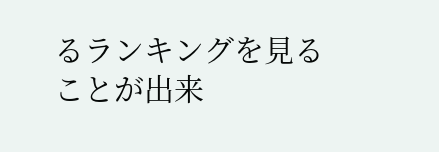るランキングを見ることが出来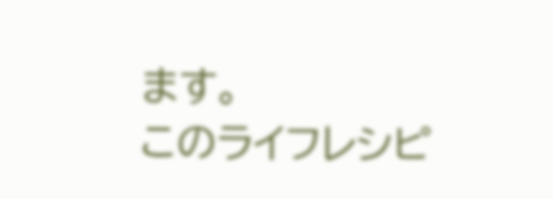ます。
このライフレシピ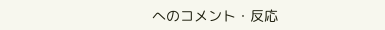へのコメント・反応